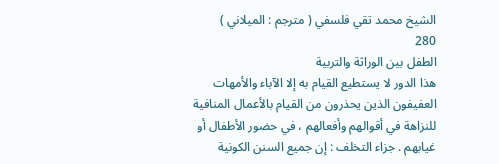الشيخ محمد تقي فلسفي ( مترجم : الميلاني )
280
الطفل بين الوراثة والتربية
هذا الدور لا يستطيع القيام به إلا الآباء والأمهات العفيفون الذين يحذرون من القيام بالأعمال المنافية للنزاهة في أقوالهم وأفعالهم ، في حضور الأطفال أو غيابهم . جزاء التخلف : إن جميع السنن الكونية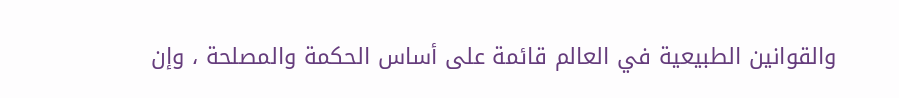والقوانين الطبيعية في العالم قائمة على أساس الحكمة والمصلحة ، وإن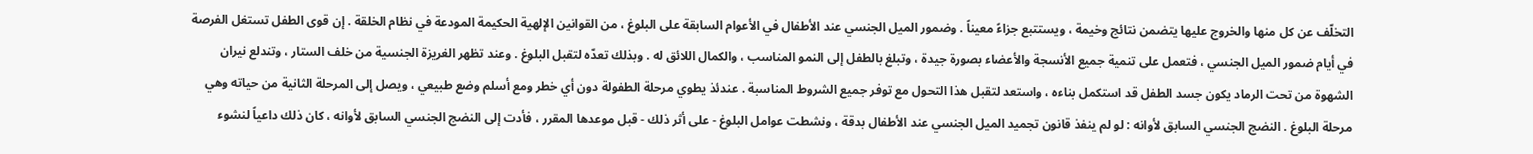التخلّف عن كل منها والخروج عليها يتضمن نتائج وخيمة ، ويستتبع جزاءً معيناً . وضمور الميل الجنسي عند الأطفال في الأعوام السابقة على البلوغ ، من القوانين الإلهية الحكيمة المودعة في نظام الخلقة . إن قوى الطفل تستغل الفرصة في أيام ضمور الميل الجنسي ، فتعمل على تنمية جميع الأنسجة والأعضاء بصورة جيدة ، وتبلغ بالطفل إلى النمو المناسب ، والكمال اللائق له . وبذلك تعدّه لتقبل البلوغ . وعند تظهر الغريزة الجنسية من خلف الستار ، وتندلع نيران الشهوة من تحت الرماد يكون جسد الطفل قد استكمل بناءه ، واستعد لتقبل هذا التحول مع توفر جميع الشروط المناسبة . عندئذ يطوي مرحلة الطفولة دون أي خطر ومع أسلم وضع طبيعي ، ويصل إلى المرحلة الثانية من حياته وهي مرحلة البلوغ . النضج الجنسي السابق لأوانه : لو لم ينفذ قانون تجميد الميل الجنسي عند الأطفال بدقة ، ونشطت عوامل البلوغ - على أثر ذلك - قبل موعدها المقرر ، فأدت إلى النضج الجنسي السابق لأوانه ، كان ذلك داعياً لنشوء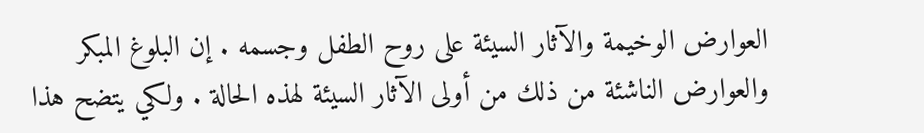العوارض الوخيمة والآثار السيئة على روح الطفل وجسمه . إن البلوغ المبكر والعوارض الناشئة من ذلك من أولى الآثار السيئة لهذه الحالة . ولكي يتضح هذا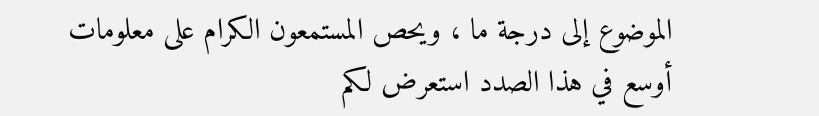الموضوع إلى درجة ما ، ويحص المستمعون الكرام على معلومات أوسع في هذا الصدد استعرض لكم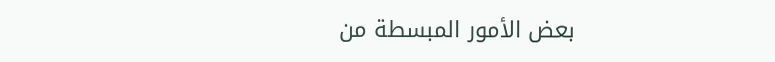بعض الأمور المبسطة من